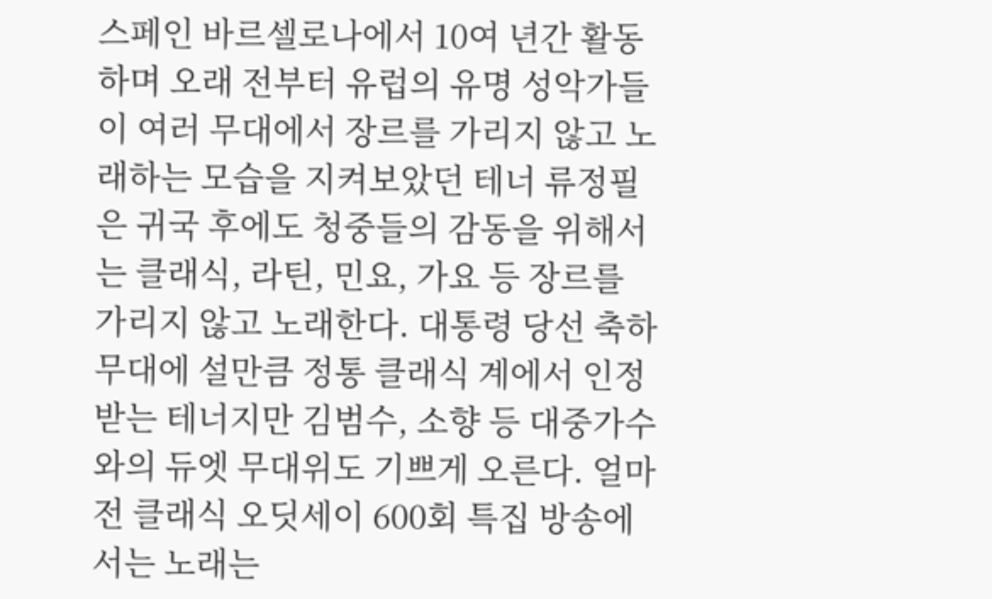스페인 바르셀로나에서 10여 년간 활동하며 오래 전부터 유럽의 유명 성악가들이 여러 무대에서 장르를 가리지 않고 노래하는 모습을 지켜보았던 테너 류정필은 귀국 후에도 청중들의 감동을 위해서는 클래식, 라틴, 민요, 가요 등 장르를 가리지 않고 노래한다. 대통령 당선 축하무대에 설만큼 정통 클래식 계에서 인정받는 테너지만 김범수, 소향 등 대중가수와의 듀엣 무대위도 기쁘게 오른다. 얼마 전 클래식 오딧세이 600회 특집 방송에서는 노래는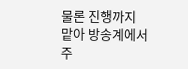물론 진행까지 맡아 방송계에서 주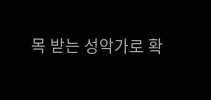목 받는 성악가로 확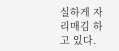실하게 자리매김 하고 있다.